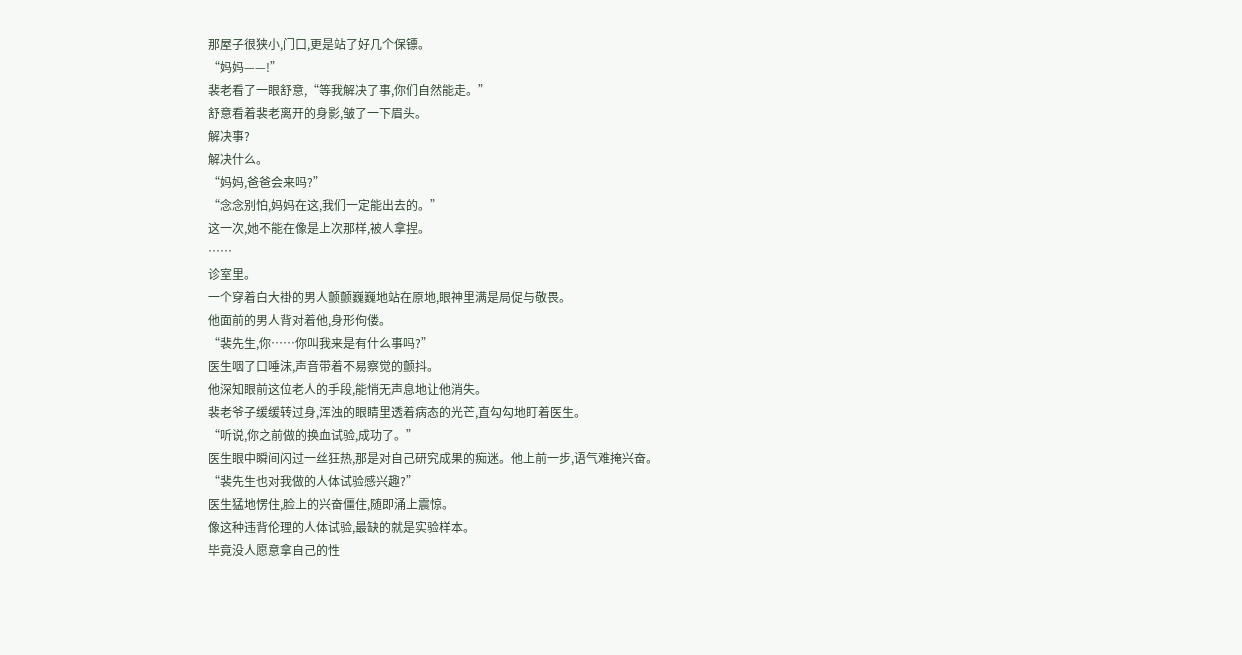那屋子很狭小,门口,更是站了好几个保镖。
“妈妈——!”
裴老看了一眼舒意,“等我解决了事,你们自然能走。”
舒意看着裴老离开的身影,皱了一下眉头。
解决事?
解决什么。
“妈妈,爸爸会来吗?”
“念念别怕,妈妈在这,我们一定能出去的。”
这一次,她不能在像是上次那样,被人拿捏。
……
诊室里。
一个穿着白大褂的男人颤颤巍巍地站在原地,眼神里满是局促与敬畏。
他面前的男人背对着他,身形佝偻。
“裴先生,你……你叫我来是有什么事吗?”
医生咽了口唾沫,声音带着不易察觉的颤抖。
他深知眼前这位老人的手段,能悄无声息地让他消失。
裴老爷子缓缓转过身,浑浊的眼睛里透着病态的光芒,直勾勾地盯着医生。
“听说,你之前做的换血试验,成功了。”
医生眼中瞬间闪过一丝狂热,那是对自己研究成果的痴迷。他上前一步,语气难掩兴奋。
“裴先生也对我做的人体试验感兴趣?”
医生猛地愣住,脸上的兴奋僵住,随即涌上震惊。
像这种违背伦理的人体试验,最缺的就是实验样本。
毕竟没人愿意拿自己的性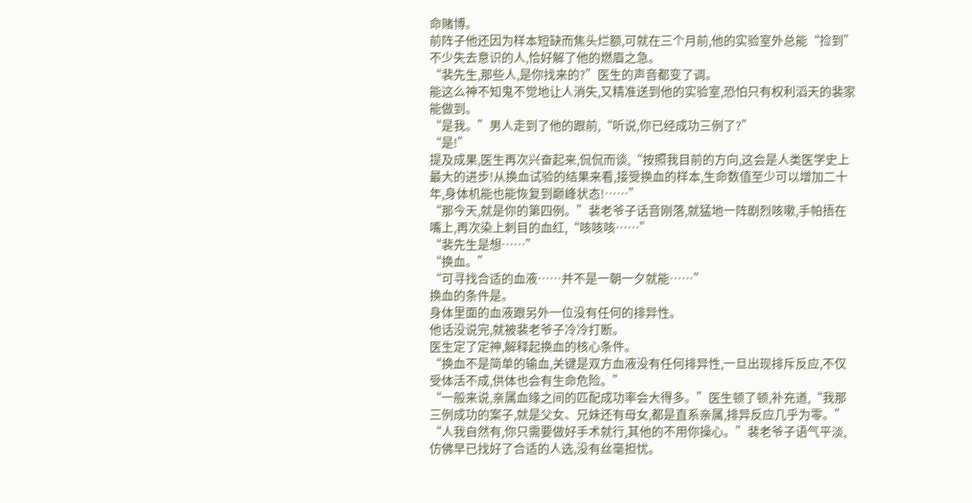命赌博。
前阵子他还因为样本短缺而焦头烂额,可就在三个月前,他的实验室外总能“捡到”不少失去意识的人,恰好解了他的燃眉之急。
“裴先生,那些人,是你找来的?”医生的声音都变了调。
能这么神不知鬼不觉地让人消失,又精准送到他的实验室,恐怕只有权利滔天的裴家能做到。
“是我。”男人走到了他的跟前,“听说,你已经成功三例了?”
“是!”
提及成果,医生再次兴奋起来,侃侃而谈,“按照我目前的方向,这会是人类医学史上最大的进步!从换血试验的结果来看,接受换血的样本,生命数值至少可以增加二十年,身体机能也能恢复到巅峰状态!……”
“那今天,就是你的第四例。”裴老爷子话音刚落,就猛地一阵剧烈咳嗽,手帕捂在嘴上,再次染上刺目的血红,“咳咳咳……”
“裴先生是想……”
“换血。”
“可寻找合适的血液……并不是一朝一夕就能……”
换血的条件是。
身体里面的血液跟另外一位没有任何的排异性。
他话没说完,就被裴老爷子冷冷打断。
医生定了定神,解释起换血的核心条件。
“换血不是简单的输血,关键是双方血液没有任何排异性,一旦出现排斥反应,不仅受体活不成,供体也会有生命危险。”
“一般来说,亲属血缘之间的匹配成功率会大得多。”医生顿了顿,补充道,“我那三例成功的案子,就是父女、兄妹还有母女,都是直系亲属,排异反应几乎为零。”
“人我自然有,你只需要做好手术就行,其他的不用你操心。”裴老爷子语气平淡,仿佛早已找好了合适的人选,没有丝毫担忧。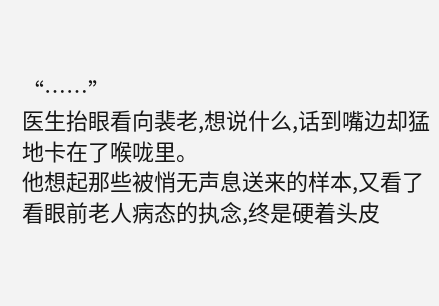“……”
医生抬眼看向裴老,想说什么,话到嘴边却猛地卡在了喉咙里。
他想起那些被悄无声息送来的样本,又看了看眼前老人病态的执念,终是硬着头皮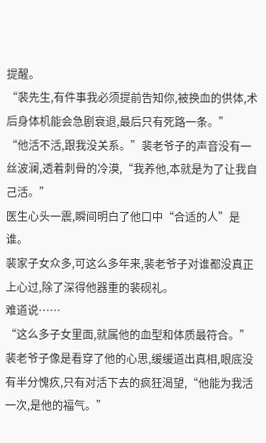提醒。
“裴先生,有件事我必须提前告知你,被换血的供体,术后身体机能会急剧衰退,最后只有死路一条。”
“他活不活,跟我没关系。”裴老爷子的声音没有一丝波澜,透着刺骨的冷漠,“我养他,本就是为了让我自己活。”
医生心头一震,瞬间明白了他口中“合适的人”是谁。
裴家子女众多,可这么多年来,裴老爷子对谁都没真正上心过,除了深得他器重的裴砚礼。
难道说……
“这么多子女里面,就属他的血型和体质最符合。”
裴老爷子像是看穿了他的心思,缓缓道出真相,眼底没有半分愧疚,只有对活下去的疯狂渴望,“他能为我活一次,是他的福气。”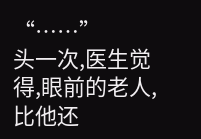“……”
头一次,医生觉得,眼前的老人,比他还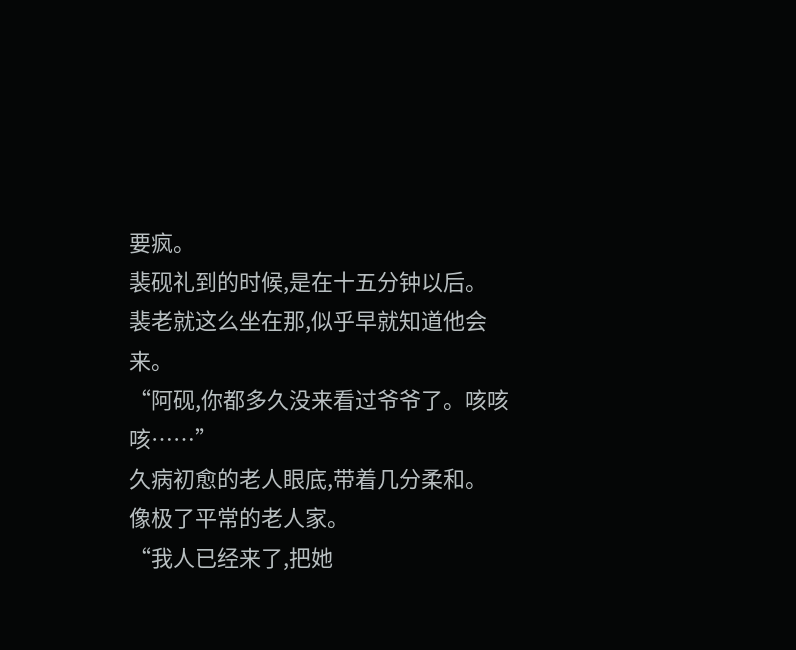要疯。
裴砚礼到的时候,是在十五分钟以后。
裴老就这么坐在那,似乎早就知道他会来。
“阿砚,你都多久没来看过爷爷了。咳咳咳……”
久病初愈的老人眼底,带着几分柔和。
像极了平常的老人家。
“我人已经来了,把她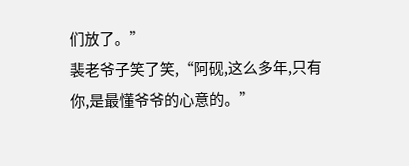们放了。”
裴老爷子笑了笑,“阿砚,这么多年,只有你,是最懂爷爷的心意的。”